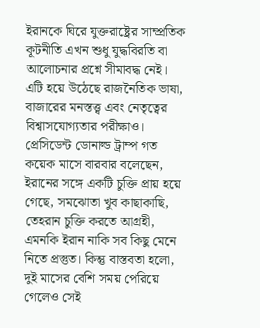ইরানকে ঘিরে যুক্তরাষ্ট্রের সাম্প্রতিক কূটনীতি এখন শুধু যুদ্ধবিরতি বা আলোচনার প্রশ্নে সীমাবদ্ধ নেই। এটি হয়ে উঠেছে রাজনৈতিক ভাষা, বাজারের মনস্তত্ত্ব এবং নেতৃত্বের বিশ্বাসযোগ্যতার পরীক্ষাও। প্রেসিডেন্ট ডোনাল্ড ট্রাম্প গত কয়েক মাসে বারবার বলেছেন, ইরানের সঙ্গে একটি চুক্তি প্রায় হয়ে গেছে, সমঝোতা খুব কাছাকাছি, তেহরান চুক্তি করতে আগ্রহী, এমনকি ইরান নাকি সব কিছু মেনে নিতে প্রস্তুত। কিন্তু বাস্তবতা হলো, দুই মাসের বেশি সময় পেরিয়ে গেলেও সেই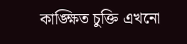কাঙ্ক্ষিত চুক্তি এখনো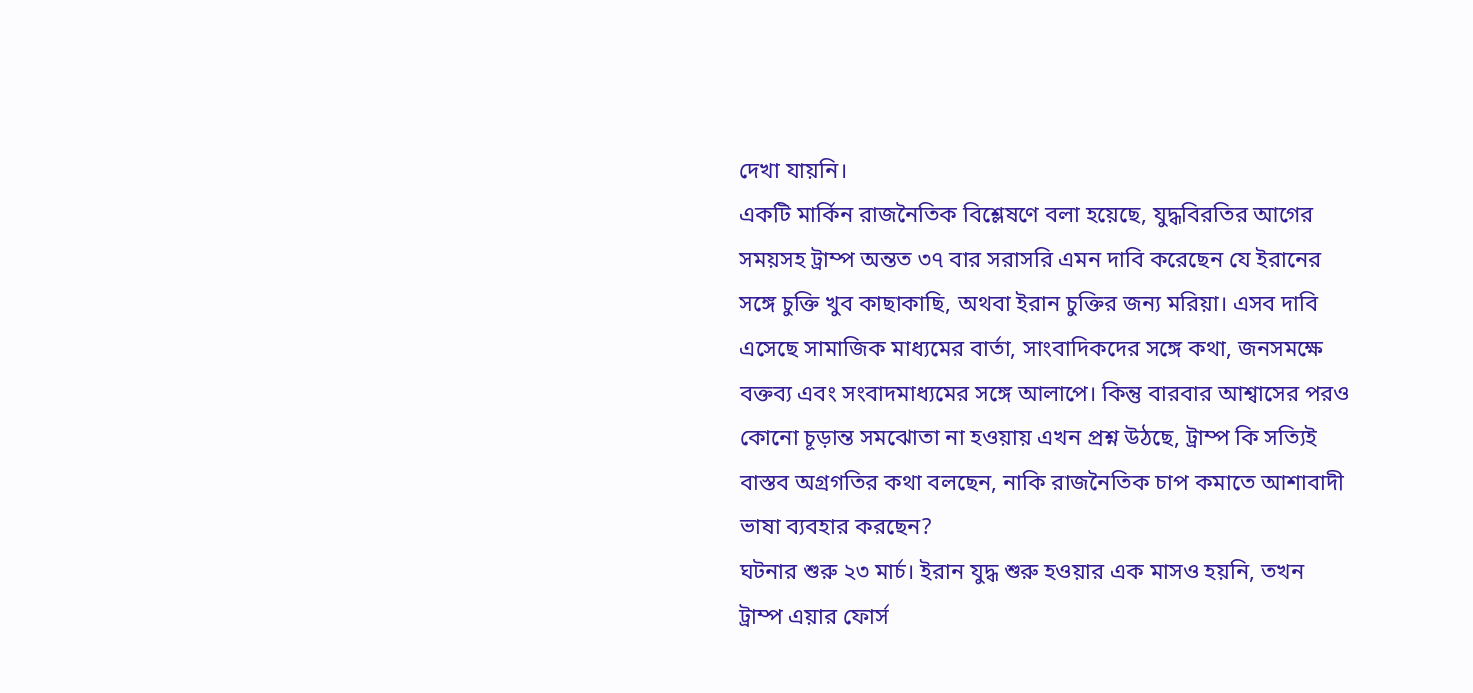দেখা যায়নি।
একটি মার্কিন রাজনৈতিক বিশ্লেষণে বলা হয়েছে, যুদ্ধবিরতির আগের সময়সহ ট্রাম্প অন্তত ৩৭ বার সরাসরি এমন দাবি করেছেন যে ইরানের সঙ্গে চুক্তি খুব কাছাকাছি, অথবা ইরান চুক্তির জন্য মরিয়া। এসব দাবি এসেছে সামাজিক মাধ্যমের বার্তা, সাংবাদিকদের সঙ্গে কথা, জনসমক্ষে বক্তব্য এবং সংবাদমাধ্যমের সঙ্গে আলাপে। কিন্তু বারবার আশ্বাসের পরও কোনো চূড়ান্ত সমঝোতা না হওয়ায় এখন প্রশ্ন উঠছে, ট্রাম্প কি সত্যিই বাস্তব অগ্রগতির কথা বলছেন, নাকি রাজনৈতিক চাপ কমাতে আশাবাদী ভাষা ব্যবহার করছেন?
ঘটনার শুরু ২৩ মার্চ। ইরান যুদ্ধ শুরু হওয়ার এক মাসও হয়নি, তখন ট্রাম্প এয়ার ফোর্স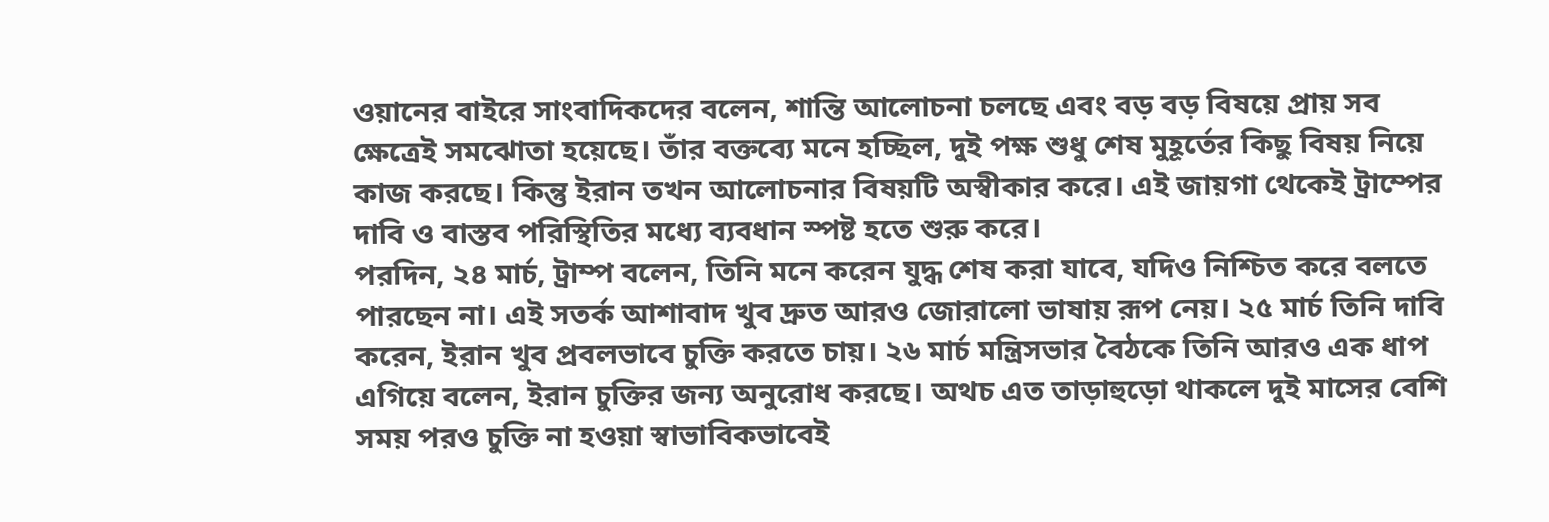ওয়ানের বাইরে সাংবাদিকদের বলেন, শান্তি আলোচনা চলছে এবং বড় বড় বিষয়ে প্রায় সব ক্ষেত্রেই সমঝোতা হয়েছে। তাঁর বক্তব্যে মনে হচ্ছিল, দুই পক্ষ শুধু শেষ মুহূর্তের কিছু বিষয় নিয়ে কাজ করছে। কিন্তু ইরান তখন আলোচনার বিষয়টি অস্বীকার করে। এই জায়গা থেকেই ট্রাম্পের দাবি ও বাস্তব পরিস্থিতির মধ্যে ব্যবধান স্পষ্ট হতে শুরু করে।
পরদিন, ২৪ মার্চ, ট্রাম্প বলেন, তিনি মনে করেন যুদ্ধ শেষ করা যাবে, যদিও নিশ্চিত করে বলতে পারছেন না। এই সতর্ক আশাবাদ খুব দ্রুত আরও জোরালো ভাষায় রূপ নেয়। ২৫ মার্চ তিনি দাবি করেন, ইরান খুব প্রবলভাবে চুক্তি করতে চায়। ২৬ মার্চ মন্ত্রিসভার বৈঠকে তিনি আরও এক ধাপ এগিয়ে বলেন, ইরান চুক্তির জন্য অনুরোধ করছে। অথচ এত তাড়াহুড়ো থাকলে দুই মাসের বেশি সময় পরও চুক্তি না হওয়া স্বাভাবিকভাবেই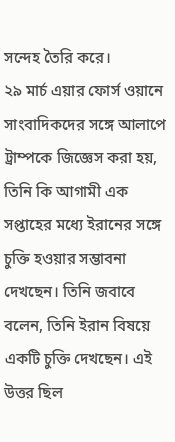সন্দেহ তৈরি করে।
২৯ মার্চ এয়ার ফোর্স ওয়ানে সাংবাদিকদের সঙ্গে আলাপে ট্রাম্পকে জিজ্ঞেস করা হয়, তিনি কি আগামী এক সপ্তাহের মধ্যে ইরানের সঙ্গে চুক্তি হওয়ার সম্ভাবনা দেখছেন। তিনি জবাবে বলেন, তিনি ইরান বিষয়ে একটি চুক্তি দেখছেন। এই উত্তর ছিল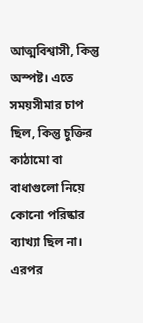আত্মবিশ্বাসী, কিন্তু অস্পষ্ট। এতে সময়সীমার চাপ ছিল, কিন্তু চুক্তির কাঠামো বা বাধাগুলো নিয়ে কোনো পরিষ্কার ব্যাখ্যা ছিল না।
এরপর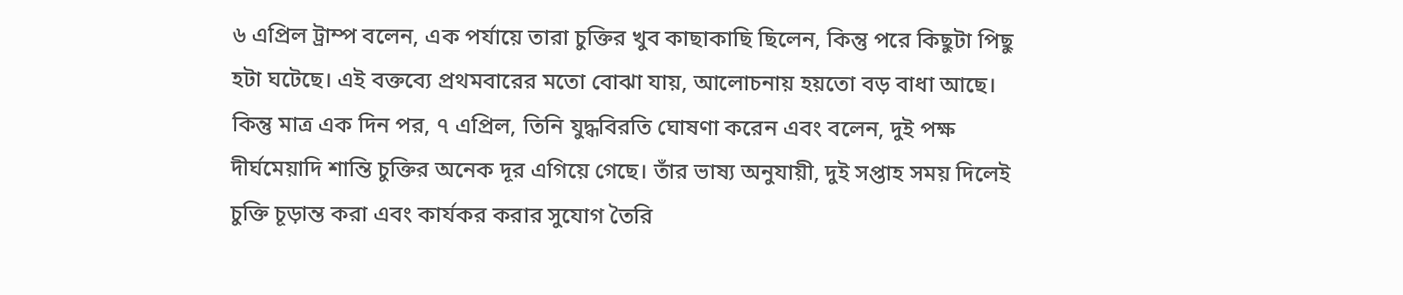৬ এপ্রিল ট্রাম্প বলেন, এক পর্যায়ে তারা চুক্তির খুব কাছাকাছি ছিলেন, কিন্তু পরে কিছুটা পিছু হটা ঘটেছে। এই বক্তব্যে প্রথমবারের মতো বোঝা যায়, আলোচনায় হয়তো বড় বাধা আছে। কিন্তু মাত্র এক দিন পর, ৭ এপ্রিল, তিনি যুদ্ধবিরতি ঘোষণা করেন এবং বলেন, দুই পক্ষ দীর্ঘমেয়াদি শান্তি চুক্তির অনেক দূর এগিয়ে গেছে। তাঁর ভাষ্য অনুযায়ী, দুই সপ্তাহ সময় দিলেই চুক্তি চূড়ান্ত করা এবং কার্যকর করার সুযোগ তৈরি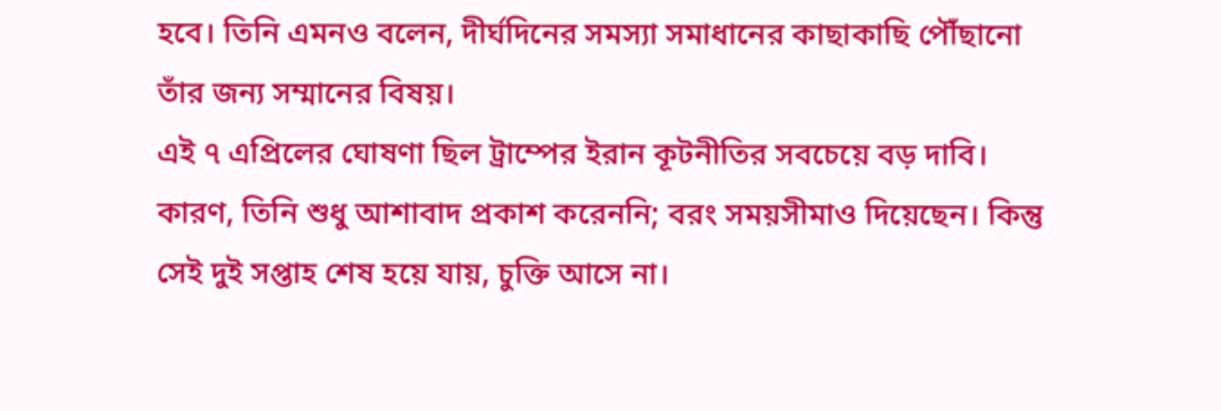হবে। তিনি এমনও বলেন, দীর্ঘদিনের সমস্যা সমাধানের কাছাকাছি পৌঁছানো তাঁর জন্য সম্মানের বিষয়।
এই ৭ এপ্রিলের ঘোষণা ছিল ট্রাম্পের ইরান কূটনীতির সবচেয়ে বড় দাবি। কারণ, তিনি শুধু আশাবাদ প্রকাশ করেননি; বরং সময়সীমাও দিয়েছেন। কিন্তু সেই দুই সপ্তাহ শেষ হয়ে যায়, চুক্তি আসে না।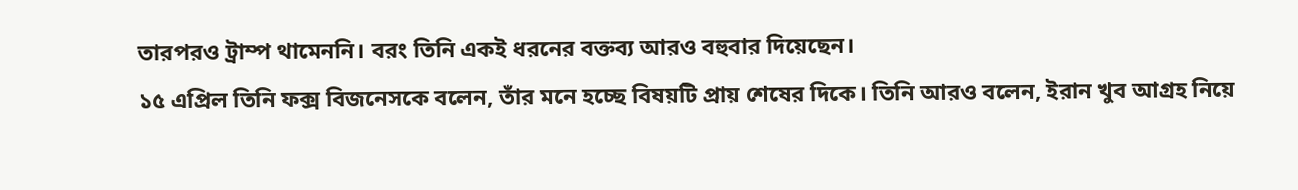তারপরও ট্রাম্প থামেননি। বরং তিনি একই ধরনের বক্তব্য আরও বহুবার দিয়েছেন।
১৫ এপ্রিল তিনি ফক্স বিজনেসকে বলেন, তাঁর মনে হচ্ছে বিষয়টি প্রায় শেষের দিকে। তিনি আরও বলেন, ইরান খুব আগ্রহ নিয়ে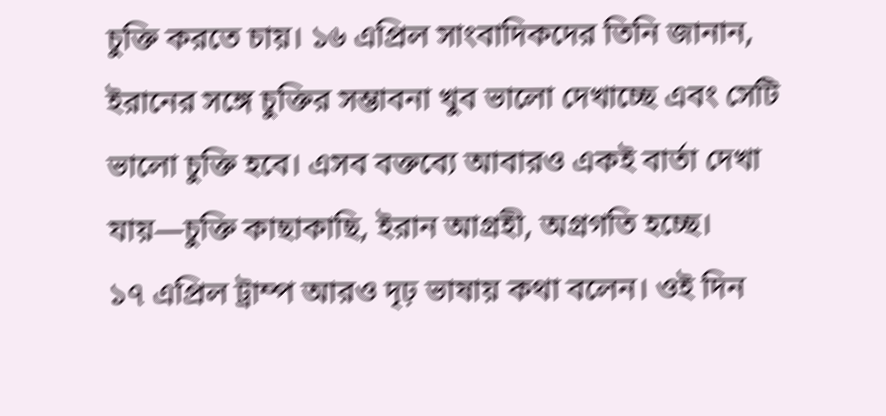চুক্তি করতে চায়। ১৬ এপ্রিল সাংবাদিকদের তিনি জানান, ইরানের সঙ্গে চুক্তির সম্ভাবনা খুব ভালো দেখাচ্ছে এবং সেটি ভালো চুক্তি হবে। এসব বক্তব্যে আবারও একই বার্তা দেখা যায়—চুক্তি কাছাকাছি, ইরান আগ্রহী, অগ্রগতি হচ্ছে।
১৭ এপ্রিল ট্রাম্প আরও দৃঢ় ভাষায় কথা বলেন। ওই দিন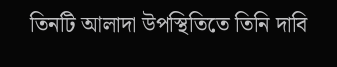তিনটি আলাদা উপস্থিতিতে তিনি দাবি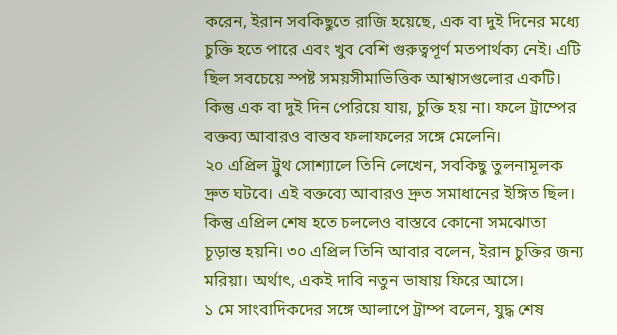করেন, ইরান সবকিছুতে রাজি হয়েছে, এক বা দুই দিনের মধ্যে চুক্তি হতে পারে এবং খুব বেশি গুরুত্বপূর্ণ মতপার্থক্য নেই। এটি ছিল সবচেয়ে স্পষ্ট সময়সীমাভিত্তিক আশ্বাসগুলোর একটি। কিন্তু এক বা দুই দিন পেরিয়ে যায়, চুক্তি হয় না। ফলে ট্রাম্পের বক্তব্য আবারও বাস্তব ফলাফলের সঙ্গে মেলেনি।
২০ এপ্রিল ট্রুথ সোশ্যালে তিনি লেখেন, সবকিছু তুলনামূলক দ্রুত ঘটবে। এই বক্তব্যে আবারও দ্রুত সমাধানের ইঙ্গিত ছিল। কিন্তু এপ্রিল শেষ হতে চললেও বাস্তবে কোনো সমঝোতা চূড়ান্ত হয়নি। ৩০ এপ্রিল তিনি আবার বলেন, ইরান চুক্তির জন্য মরিয়া। অর্থাৎ, একই দাবি নতুন ভাষায় ফিরে আসে।
১ মে সাংবাদিকদের সঙ্গে আলাপে ট্রাম্প বলেন, যুদ্ধ শেষ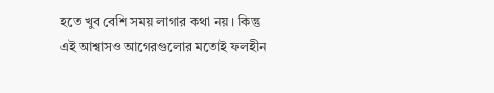হতে খুব বেশি সময় লাগার কথা নয়। কিন্তু এই আশ্বাসও আগেরগুলোর মতোই ফলহীন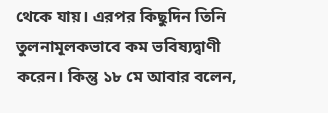থেকে যায়। এরপর কিছুদিন তিনি তুলনামূলকভাবে কম ভবিষ্যদ্বাণী করেন। কিন্তু ১৮ মে আবার বলেন,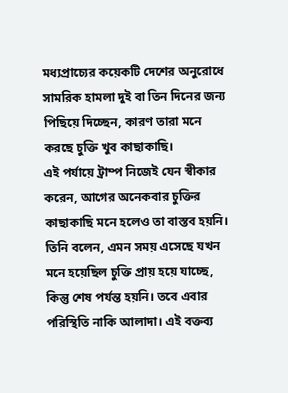মধ্যপ্রাচ্যের কয়েকটি দেশের অনুরোধে সামরিক হামলা দুই বা তিন দিনের জন্য পিছিয়ে দিচ্ছেন, কারণ তারা মনে করছে চুক্তি খুব কাছাকাছি।
এই পর্যায়ে ট্রাম্প নিজেই যেন স্বীকার করেন, আগের অনেকবার চুক্তির কাছাকাছি মনে হলেও তা বাস্তব হয়নি। তিনি বলেন, এমন সময় এসেছে যখন মনে হয়েছিল চুক্তি প্রায় হয়ে যাচ্ছে, কিন্তু শেষ পর্যন্ত হয়নি। তবে এবার পরিস্থিতি নাকি আলাদা। এই বক্তব্য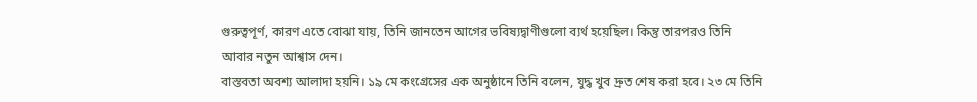গুরুত্বপূর্ণ, কারণ এতে বোঝা যায়, তিনি জানতেন আগের ভবিষ্যদ্বাণীগুলো ব্যর্থ হয়েছিল। কিন্তু তারপরও তিনি আবার নতুন আশ্বাস দেন।
বাস্তবতা অবশ্য আলাদা হয়নি। ১৯ মে কংগ্রেসের এক অনুষ্ঠানে তিনি বলেন, যুদ্ধ খুব দ্রুত শেষ করা হবে। ২৩ মে তিনি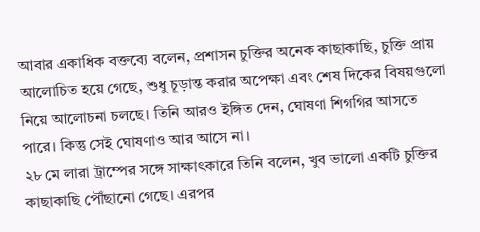আবার একাধিক বক্তব্যে বলেন, প্রশাসন চুক্তির অনেক কাছাকাছি, চুক্তি প্রায় আলোচিত হয়ে গেছে, শুধু চূড়ান্ত করার অপেক্ষা এবং শেষ দিকের বিষয়গুলো নিয়ে আলোচনা চলছে। তিনি আরও ইঙ্গিত দেন, ঘোষণা শিগগির আসতে পারে। কিন্তু সেই ঘোষণাও আর আসে না।
২৮ মে লারা ট্রাম্পের সঙ্গে সাক্ষাৎকারে তিনি বলেন, খুব ভালো একটি চুক্তির কাছাকাছি পৌঁছানো গেছে। এরপর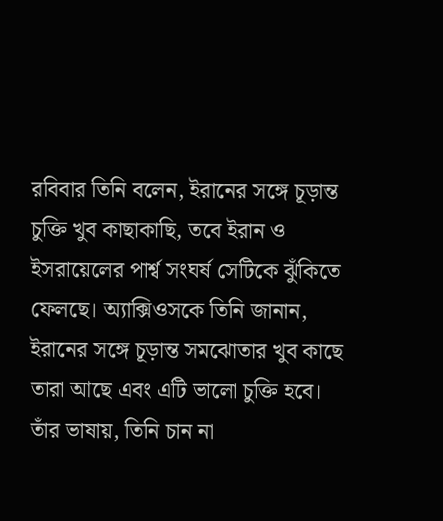রবিবার তিনি বলেন, ইরানের সঙ্গে চূড়ান্ত চুক্তি খুব কাছাকাছি, তবে ইরান ও ইসরায়েলের পার্শ্ব সংঘর্ষ সেটিকে ঝুঁকিতে ফেলছে। অ্যাক্সিওসকে তিনি জানান, ইরানের সঙ্গে চূড়ান্ত সমঝোতার খুব কাছে তারা আছে এবং এটি ভালো চুক্তি হবে। তাঁর ভাষায়, তিনি চান না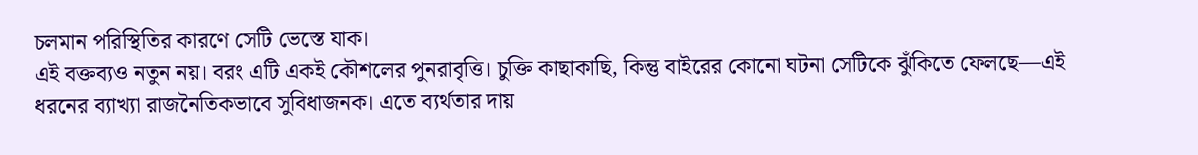চলমান পরিস্থিতির কারণে সেটি ভেস্তে যাক।
এই বক্তব্যও নতুন নয়। বরং এটি একই কৌশলের পুনরাবৃত্তি। চুক্তি কাছাকাছি, কিন্তু বাইরের কোনো ঘটনা সেটিকে ঝুঁকিতে ফেলছে—এই ধরনের ব্যাখ্যা রাজনৈতিকভাবে সুবিধাজনক। এতে ব্যর্থতার দায়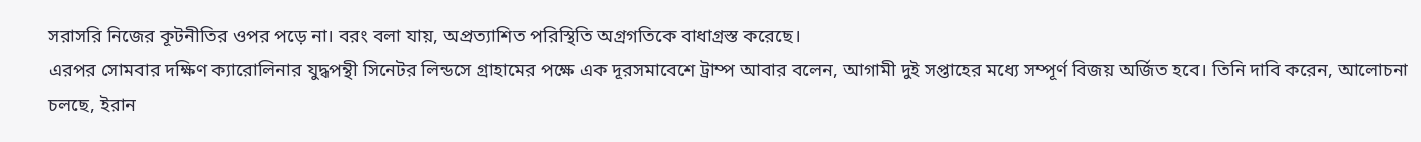সরাসরি নিজের কূটনীতির ওপর পড়ে না। বরং বলা যায়, অপ্রত্যাশিত পরিস্থিতি অগ্রগতিকে বাধাগ্রস্ত করেছে।
এরপর সোমবার দক্ষিণ ক্যারোলিনার যুদ্ধপন্থী সিনেটর লিন্ডসে গ্রাহামের পক্ষে এক দূরসমাবেশে ট্রাম্প আবার বলেন, আগামী দুই সপ্তাহের মধ্যে সম্পূর্ণ বিজয় অর্জিত হবে। তিনি দাবি করেন, আলোচনা চলছে, ইরান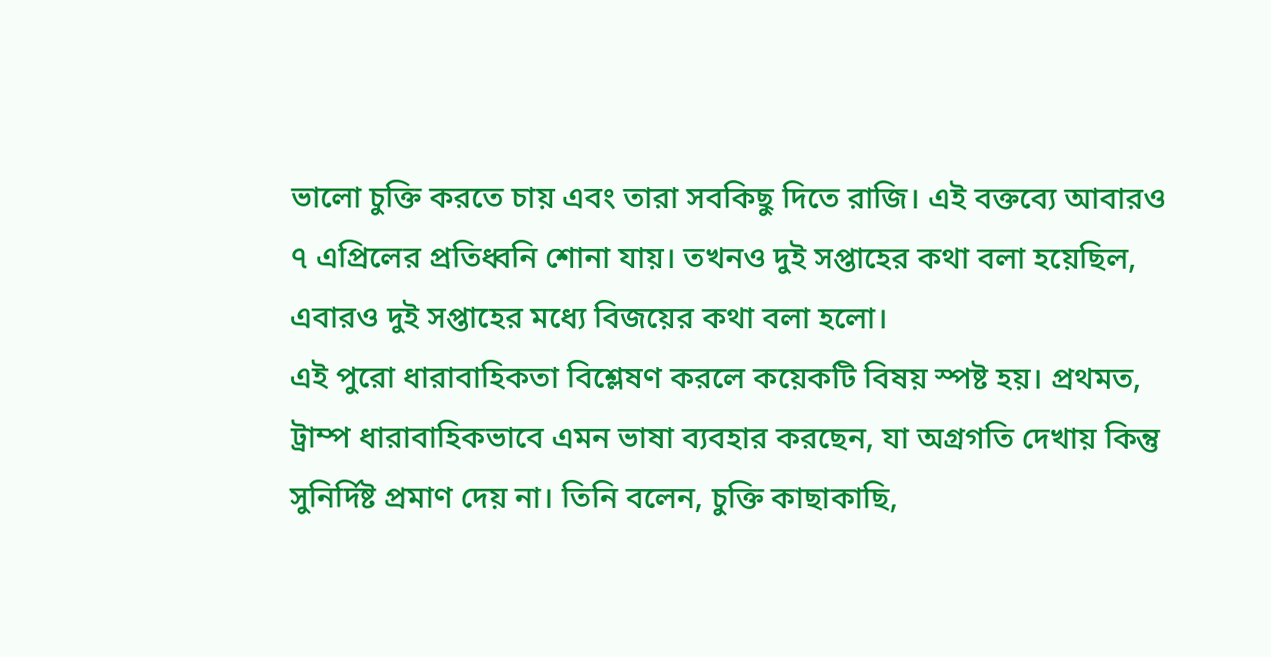ভালো চুক্তি করতে চায় এবং তারা সবকিছু দিতে রাজি। এই বক্তব্যে আবারও ৭ এপ্রিলের প্রতিধ্বনি শোনা যায়। তখনও দুই সপ্তাহের কথা বলা হয়েছিল, এবারও দুই সপ্তাহের মধ্যে বিজয়ের কথা বলা হলো।
এই পুরো ধারাবাহিকতা বিশ্লেষণ করলে কয়েকটি বিষয় স্পষ্ট হয়। প্রথমত, ট্রাম্প ধারাবাহিকভাবে এমন ভাষা ব্যবহার করছেন, যা অগ্রগতি দেখায় কিন্তু সুনির্দিষ্ট প্রমাণ দেয় না। তিনি বলেন, চুক্তি কাছাকাছি,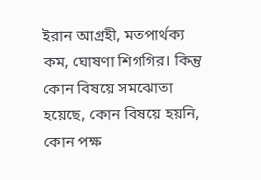ইরান আগ্রহী, মতপার্থক্য কম, ঘোষণা শিগগির। কিন্তু কোন বিষয়ে সমঝোতা হয়েছে, কোন বিষয়ে হয়নি, কোন পক্ষ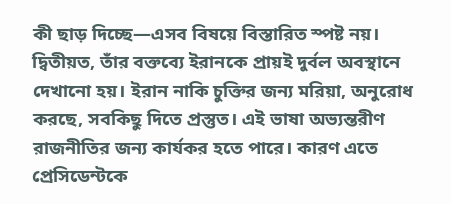কী ছাড় দিচ্ছে—এসব বিষয়ে বিস্তারিত স্পষ্ট নয়।
দ্বিতীয়ত, তাঁর বক্তব্যে ইরানকে প্রায়ই দুর্বল অবস্থানে দেখানো হয়। ইরান নাকি চুক্তির জন্য মরিয়া, অনুরোধ করছে, সবকিছু দিতে প্রস্তুত। এই ভাষা অভ্যন্তরীণ রাজনীতির জন্য কার্যকর হতে পারে। কারণ এতে প্রেসিডেন্টকে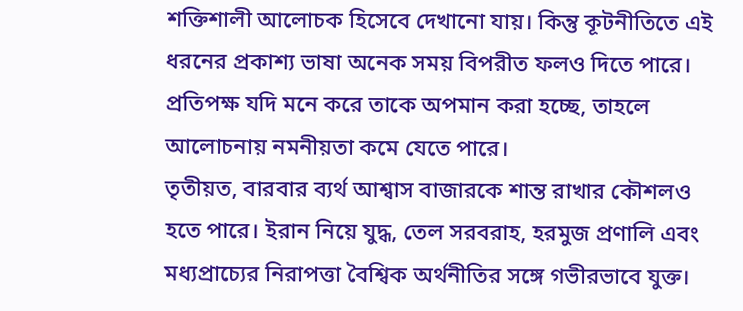শক্তিশালী আলোচক হিসেবে দেখানো যায়। কিন্তু কূটনীতিতে এই ধরনের প্রকাশ্য ভাষা অনেক সময় বিপরীত ফলও দিতে পারে। প্রতিপক্ষ যদি মনে করে তাকে অপমান করা হচ্ছে, তাহলে আলোচনায় নমনীয়তা কমে যেতে পারে।
তৃতীয়ত, বারবার ব্যর্থ আশ্বাস বাজারকে শান্ত রাখার কৌশলও হতে পারে। ইরান নিয়ে যুদ্ধ, তেল সরবরাহ, হরমুজ প্রণালি এবং মধ্যপ্রাচ্যের নিরাপত্তা বৈশ্বিক অর্থনীতির সঙ্গে গভীরভাবে যুক্ত।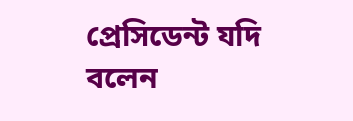প্রেসিডেন্ট যদি বলেন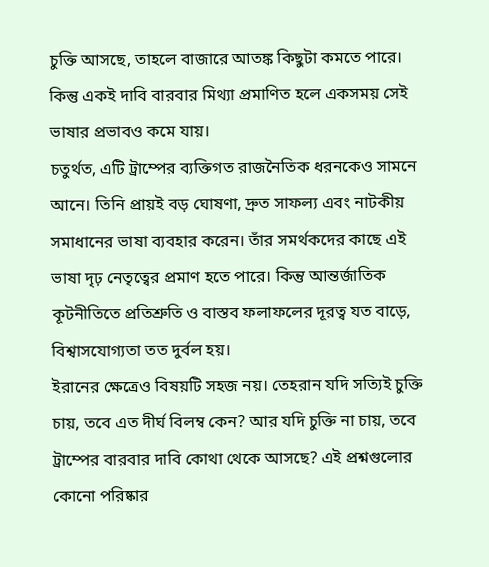চুক্তি আসছে, তাহলে বাজারে আতঙ্ক কিছুটা কমতে পারে। কিন্তু একই দাবি বারবার মিথ্যা প্রমাণিত হলে একসময় সেই ভাষার প্রভাবও কমে যায়।
চতুর্থত, এটি ট্রাম্পের ব্যক্তিগত রাজনৈতিক ধরনকেও সামনে আনে। তিনি প্রায়ই বড় ঘোষণা, দ্রুত সাফল্য এবং নাটকীয় সমাধানের ভাষা ব্যবহার করেন। তাঁর সমর্থকদের কাছে এই ভাষা দৃঢ় নেতৃত্বের প্রমাণ হতে পারে। কিন্তু আন্তর্জাতিক কূটনীতিতে প্রতিশ্রুতি ও বাস্তব ফলাফলের দূরত্ব যত বাড়ে, বিশ্বাসযোগ্যতা তত দুর্বল হয়।
ইরানের ক্ষেত্রেও বিষয়টি সহজ নয়। তেহরান যদি সত্যিই চুক্তি চায়, তবে এত দীর্ঘ বিলম্ব কেন? আর যদি চুক্তি না চায়, তবে ট্রাম্পের বারবার দাবি কোথা থেকে আসছে? এই প্রশ্নগুলোর কোনো পরিষ্কার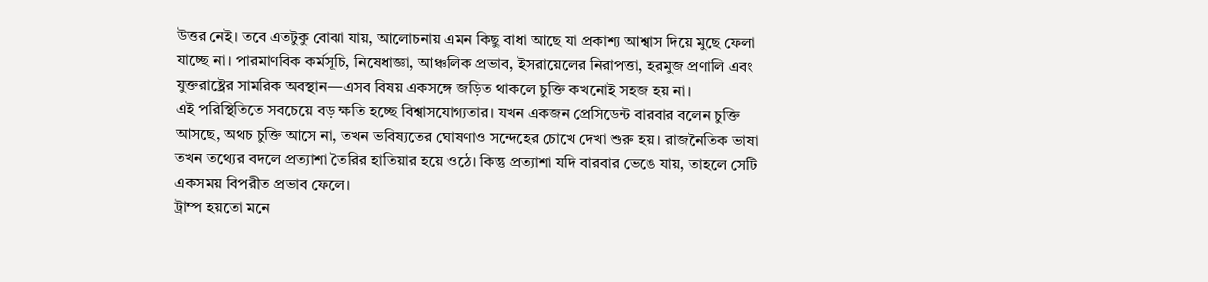উত্তর নেই। তবে এতটুকু বোঝা যায়, আলোচনায় এমন কিছু বাধা আছে যা প্রকাশ্য আশ্বাস দিয়ে মুছে ফেলা যাচ্ছে না। পারমাণবিক কর্মসূচি, নিষেধাজ্ঞা, আঞ্চলিক প্রভাব, ইসরায়েলের নিরাপত্তা, হরমুজ প্রণালি এবং যুক্তরাষ্ট্রের সামরিক অবস্থান—এসব বিষয় একসঙ্গে জড়িত থাকলে চুক্তি কখনোই সহজ হয় না।
এই পরিস্থিতিতে সবচেয়ে বড় ক্ষতি হচ্ছে বিশ্বাসযোগ্যতার। যখন একজন প্রেসিডেন্ট বারবার বলেন চুক্তি আসছে, অথচ চুক্তি আসে না, তখন ভবিষ্যতের ঘোষণাও সন্দেহের চোখে দেখা শুরু হয়। রাজনৈতিক ভাষা তখন তথ্যের বদলে প্রত্যাশা তৈরির হাতিয়ার হয়ে ওঠে। কিন্তু প্রত্যাশা যদি বারবার ভেঙে যায়, তাহলে সেটি একসময় বিপরীত প্রভাব ফেলে।
ট্রাম্প হয়তো মনে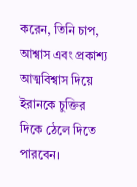করেন, তিনি চাপ, আশ্বাস এবং প্রকাশ্য আত্মবিশ্বাস দিয়ে ইরানকে চুক্তির দিকে ঠেলে দিতে পারবেন।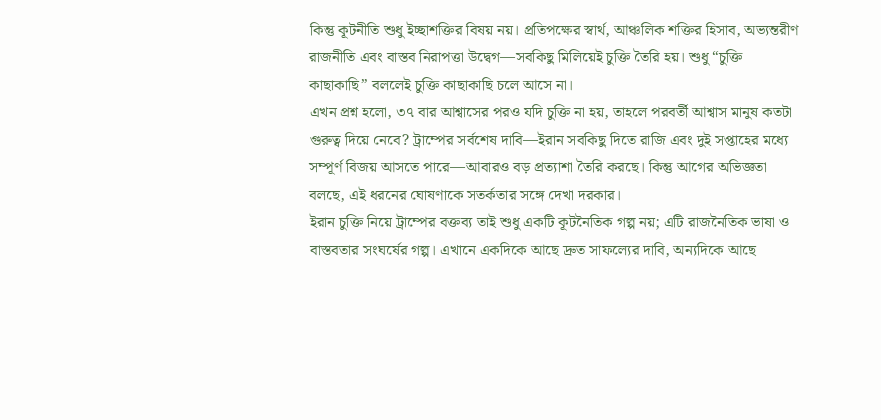কিন্তু কূটনীতি শুধু ইচ্ছাশক্তির বিষয় নয়। প্রতিপক্ষের স্বার্থ, আঞ্চলিক শক্তির হিসাব, অভ্যন্তরীণ রাজনীতি এবং বাস্তব নিরাপত্তা উদ্বেগ—সবকিছু মিলিয়েই চুক্তি তৈরি হয়। শুধু “চুক্তি কাছাকাছি” বললেই চুক্তি কাছাকাছি চলে আসে না।
এখন প্রশ্ন হলো, ৩৭ বার আশ্বাসের পরও যদি চুক্তি না হয়, তাহলে পরবর্তী আশ্বাস মানুষ কতটা গুরুত্ব দিয়ে নেবে? ট্রাম্পের সর্বশেষ দাবি—ইরান সবকিছু দিতে রাজি এবং দুই সপ্তাহের মধ্যে সম্পূর্ণ বিজয় আসতে পারে—আবারও বড় প্রত্যাশা তৈরি করছে। কিন্তু আগের অভিজ্ঞতা বলছে, এই ধরনের ঘোষণাকে সতর্কতার সঙ্গে দেখা দরকার।
ইরান চুক্তি নিয়ে ট্রাম্পের বক্তব্য তাই শুধু একটি কূটনৈতিক গল্প নয়; এটি রাজনৈতিক ভাষা ও বাস্তবতার সংঘর্ষের গল্প। এখানে একদিকে আছে দ্রুত সাফল্যের দাবি, অন্যদিকে আছে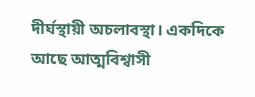দীর্ঘস্থায়ী অচলাবস্থা। একদিকে আছে আত্মবিশ্বাসী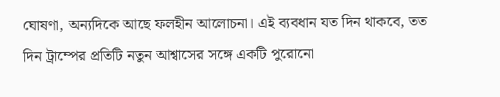ঘোষণা, অন্যদিকে আছে ফলহীন আলোচনা। এই ব্যবধান যত দিন থাকবে, তত দিন ট্রাম্পের প্রতিটি নতুন আশ্বাসের সঙ্গে একটি পুরোনো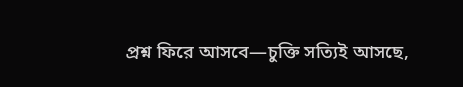প্রশ্ন ফিরে আসবে—চুক্তি সত্যিই আসছে,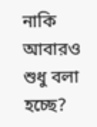নাকি আবারও শুধু বলা হচ্ছে?